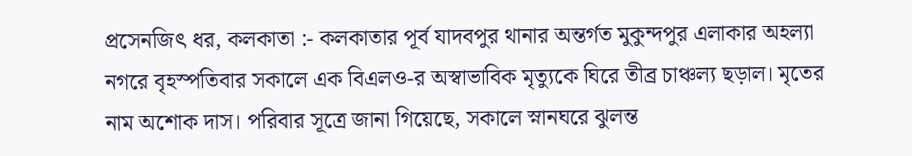প্রসেনজিৎ ধর, কলকাতা :- কলকাতার পূর্ব যাদবপুর থানার অন্তর্গত মুকুন্দপুর এলাকার অহল্যা নগরে বৃহস্পতিবার সকালে এক বিএলও-র অস্বাভাবিক মৃত্যুকে ঘিরে তীব্র চাঞ্চল্য ছড়াল। মৃতের নাম অশোক দাস। পরিবার সূত্রে জানা গিয়েছে, সকালে স্নানঘরে ঝুলন্ত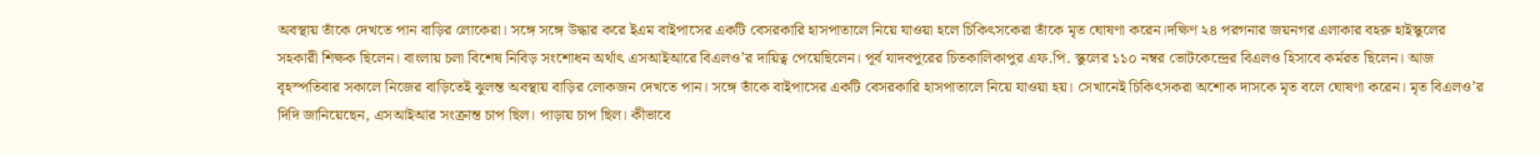অবস্থায় তাঁকে দেখতে পান বাড়ির লোকেরা। সঙ্গে সঙ্গে উদ্ধার করে ইএম বাইপাসের একটি বেসরকারি হাসপাতালে নিয়ে যাওয়া হলে চিকিৎসকেরা তাঁকে মৃত ঘোষণা করেন।দক্ষিণ ২৪ পরগনার জয়নগর এলাকার বহরু হাইস্কুলের সহকারী শিক্ষক ছিলেন। বাংলায় চলা বিশেষ নিবিড় সংশোধন অর্থাৎ এসআইআরে বিএলও’র দায়িত্ব পেয়েছিলেন। পূর্ব যাদবপুরের চিতকালিকাপুর এফ.পি. স্কুলের ১১০ নম্বর ভোটকেন্দ্রের বিএলও হিসাবে কর্মরত ছিলেন। আজ বৃহস্পতিবার সকালে নিজের বাড়িতেই ঝুলন্ত অবস্থায় বাড়ির লোকজন দেখতে পান। সঙ্গে তাঁকে বাইপাসের একটি বেসরকারি হাসপাতালে নিয়ে যাওয়া হয়। সেখানেই চিকিৎসকরা অশোক দাসকে মৃত বলে ঘোষণা করেন। মৃত বিএলও’র দিদি জানিয়েছেন, এসআইআর সংক্রান্ত চাপ ছিল। পাড়ায় চাপ ছিল। কীভাবে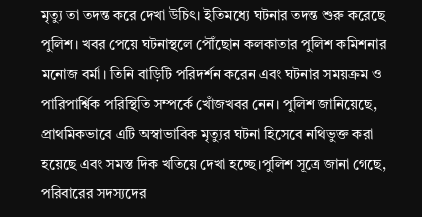মৃত্যু তা তদন্ত করে দেখা উচিৎ। ইতিমধ্যে ঘটনার তদন্ত শুরু করেছে পুলিশ। খবর পেয়ে ঘটনাস্থলে পৌঁছোন কলকাতার পুলিশ কমিশনার মনোজ বর্মা। তিনি বাড়িটি পরিদর্শন করেন এবং ঘটনার সময়ক্রম ও পারিপার্শ্বিক পরিস্থিতি সম্পর্কে খোঁজখবর নেন। পুলিশ জানিয়েছে, প্রাথমিকভাবে এটি অস্বাভাবিক মৃত্যুর ঘটনা হিসেবে নথিভুক্ত করা হয়েছে এবং সমস্ত দিক খতিয়ে দেখা হচ্ছে।পুলিশ সূত্রে জানা গেছে, পরিবারের সদস্যদের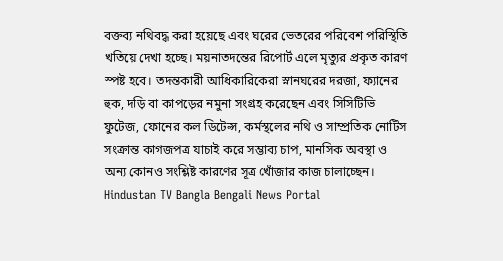বক্তব্য নথিবদ্ধ করা হয়েছে এবং ঘরের ভেতরের পরিবেশ পরিস্থিতি খতিয়ে দেখা হচ্ছে। ময়নাতদন্তের রিপোর্ট এলে মৃত্যুর প্রকৃত কারণ স্পষ্ট হবে। তদন্তকারী আধিকারিকেরা স্নানঘরের দরজা, ফ্যানের হুক, দড়ি বা কাপড়ের নমুনা সংগ্রহ করেছেন এবং সিসিটিভি ফুটেজ, ফোনের কল ডিটেল্স, কর্মস্থলের নথি ও সাম্প্রতিক নোটিস সংক্রান্ত কাগজপত্র যাচাই করে সম্ভাব্য চাপ, মানসিক অবস্থা ও অন্য কোনও সংশ্লিষ্ট কারণের সূত্র খোঁজার কাজ চালাচ্ছেন।
Hindustan TV Bangla Bengali News Portal